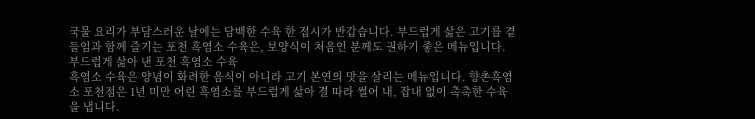국물 요리가 부담스러운 날에는 담백한 수육 한 접시가 반갑습니다. 부드럽게 삶은 고기를 곁들임과 함께 즐기는 포천 흑염소 수육은, 보양식이 처음인 분께도 권하기 좋은 메뉴입니다.
부드럽게 삶아 낸 포천 흑염소 수육
흑염소 수육은 양념이 화려한 음식이 아니라 고기 본연의 맛을 살리는 메뉴입니다. 향촌흑염소 포천점은 1년 미만 어린 흑염소를 부드럽게 삶아 결 따라 썰어 내, 잡내 없이 촉촉한 수육을 냅니다.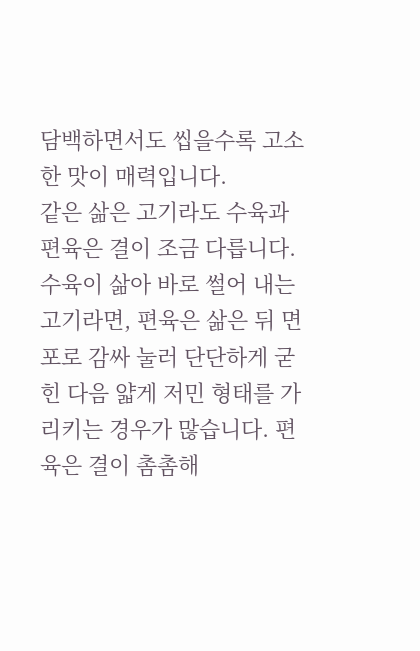담백하면서도 씹을수록 고소한 맛이 매력입니다.
같은 삶은 고기라도 수육과 편육은 결이 조금 다릅니다. 수육이 삶아 바로 썰어 내는 고기라면, 편육은 삶은 뒤 면포로 감싸 눌러 단단하게 굳힌 다음 얇게 저민 형태를 가리키는 경우가 많습니다. 편육은 결이 촘촘해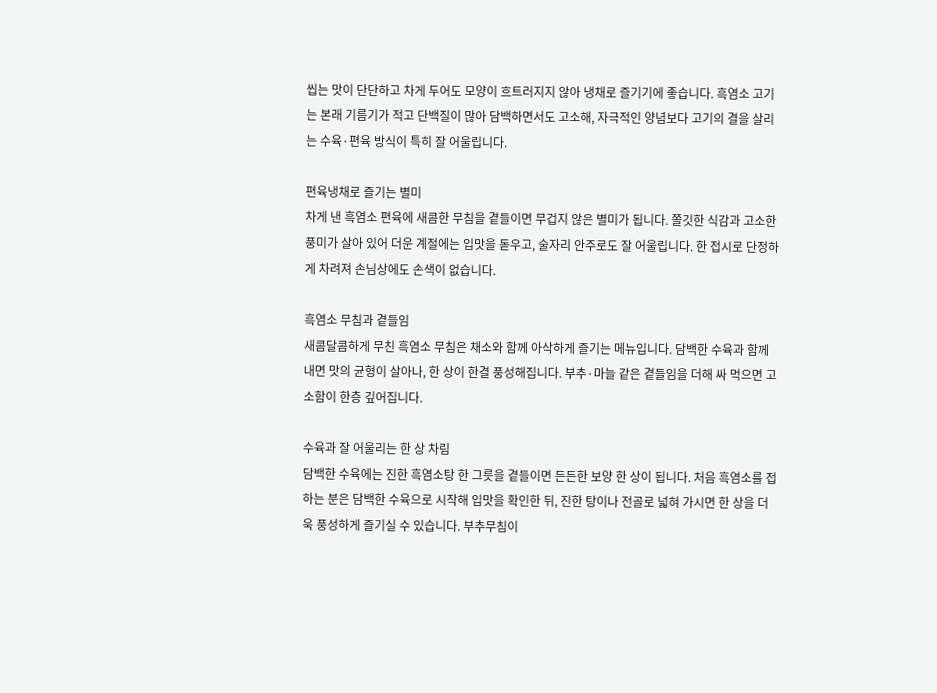씹는 맛이 단단하고 차게 두어도 모양이 흐트러지지 않아 냉채로 즐기기에 좋습니다. 흑염소 고기는 본래 기름기가 적고 단백질이 많아 담백하면서도 고소해, 자극적인 양념보다 고기의 결을 살리는 수육·편육 방식이 특히 잘 어울립니다.

편육냉채로 즐기는 별미
차게 낸 흑염소 편육에 새콤한 무침을 곁들이면 무겁지 않은 별미가 됩니다. 쫄깃한 식감과 고소한 풍미가 살아 있어 더운 계절에는 입맛을 돋우고, 술자리 안주로도 잘 어울립니다. 한 접시로 단정하게 차려져 손님상에도 손색이 없습니다.

흑염소 무침과 곁들임
새콤달콤하게 무친 흑염소 무침은 채소와 함께 아삭하게 즐기는 메뉴입니다. 담백한 수육과 함께 내면 맛의 균형이 살아나, 한 상이 한결 풍성해집니다. 부추·마늘 같은 곁들임을 더해 싸 먹으면 고소함이 한층 깊어집니다.

수육과 잘 어울리는 한 상 차림
담백한 수육에는 진한 흑염소탕 한 그릇을 곁들이면 든든한 보양 한 상이 됩니다. 처음 흑염소를 접하는 분은 담백한 수육으로 시작해 입맛을 확인한 뒤, 진한 탕이나 전골로 넓혀 가시면 한 상을 더욱 풍성하게 즐기실 수 있습니다. 부추무침이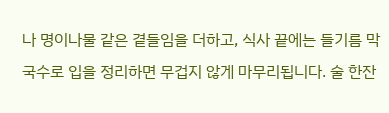나 명이나물 같은 곁들임을 더하고, 식사 끝에는 들기름 막국수로 입을 정리하면 무겁지 않게 마무리됩니다. 술 한잔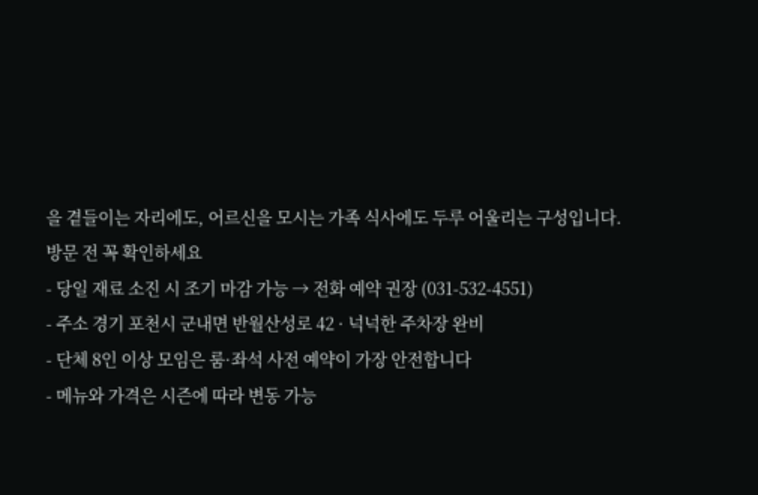을 곁들이는 자리에도, 어르신을 모시는 가족 식사에도 두루 어울리는 구성입니다.
방문 전 꼭 확인하세요
- 당일 재료 소진 시 조기 마감 가능 → 전화 예약 권장 (031-532-4551)
- 주소 경기 포천시 군내면 반월산성로 42 · 넉넉한 주차장 완비
- 단체 8인 이상 모임은 룸·좌석 사전 예약이 가장 안전합니다
- 메뉴와 가격은 시즌에 따라 변동 가능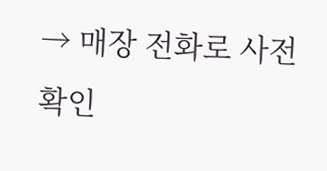→ 매장 전화로 사전 확인